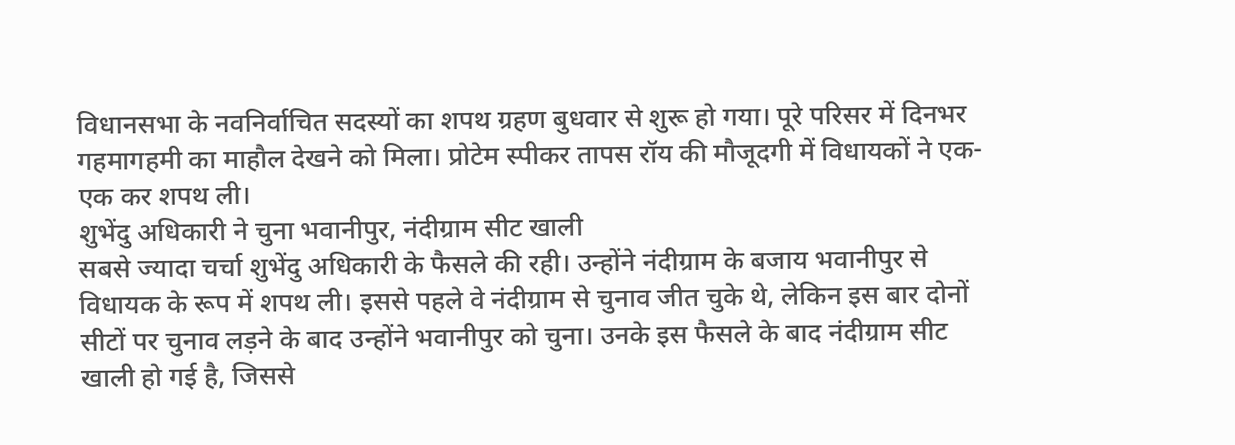विधानसभा के नवनिर्वाचित सदस्यों का शपथ ग्रहण बुधवार से शुरू हो गया। पूरे परिसर में दिनभर गहमागहमी का माहौल देखने को मिला। प्रोटेम स्पीकर तापस रॉय की मौजूदगी में विधायकों ने एक-एक कर शपथ ली।
शुभेंदु अधिकारी ने चुना भवानीपुर, नंदीग्राम सीट खाली
सबसे ज्यादा चर्चा शुभेंदु अधिकारी के फैसले की रही। उन्होंने नंदीग्राम के बजाय भवानीपुर से विधायक के रूप में शपथ ली। इससे पहले वे नंदीग्राम से चुनाव जीत चुके थे, लेकिन इस बार दोनों सीटों पर चुनाव लड़ने के बाद उन्होंने भवानीपुर को चुना। उनके इस फैसले के बाद नंदीग्राम सीट खाली हो गई है, जिससे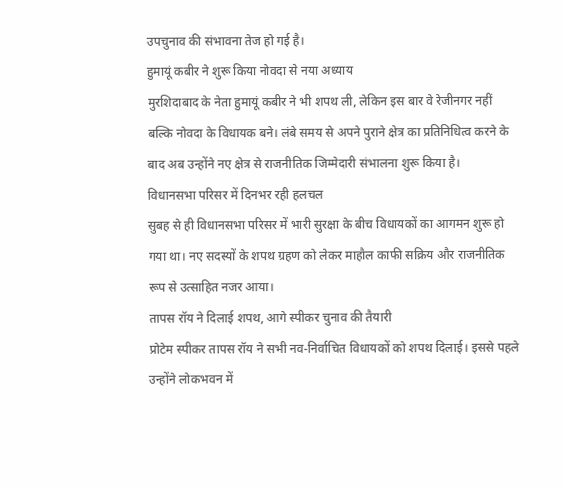उपचुनाव की संभावना तेज हो गई है।
हुमायूं कबीर ने शुरू किया नोवदा से नया अध्याय
मुरशिदाबाद के नेता हुमायूं कबीर ने भी शपथ ली, लेकिन इस बार वे रेजीनगर नहीं बल्कि नोवदा के विधायक बने। लंबे समय से अपने पुराने क्षेत्र का प्रतिनिधित्व करने के बाद अब उन्होंने नए क्षेत्र से राजनीतिक जिम्मेदारी संभालना शुरू किया है।
विधानसभा परिसर में दिनभर रही हलचल
सुबह से ही विधानसभा परिसर में भारी सुरक्षा के बीच विधायकों का आगमन शुरू हो गया था। नए सदस्यों के शपथ ग्रहण को लेकर माहौल काफी सक्रिय और राजनीतिक रूप से उत्साहित नजर आया।
तापस रॉय ने दिलाई शपथ, आगे स्पीकर चुनाव की तैयारी
प्रोटेम स्पीकर तापस रॉय ने सभी नव-निर्वाचित विधायकों को शपथ दिलाई। इससे पहले उन्होंने लोकभवन में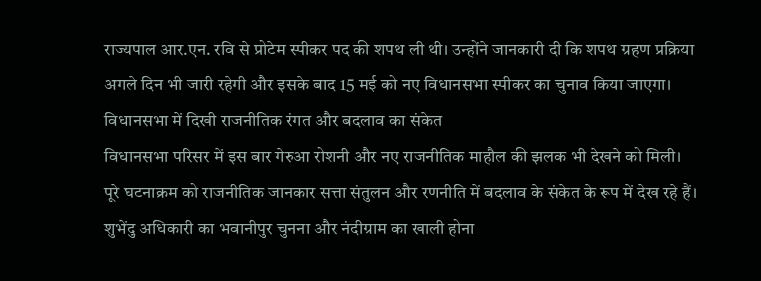राज्यपाल आर.एन. रवि से प्रोटेम स्पीकर पद की शपथ ली थी। उन्होंने जानकारी दी कि शपथ ग्रहण प्रक्रिया अगले दिन भी जारी रहेगी और इसके बाद 15 मई को नए विधानसभा स्पीकर का चुनाव किया जाएगा।
विधानसभा में दिखी राजनीतिक रंगत और बदलाव का संकेत
विधानसभा परिसर में इस बार गेरुआ रोशनी और नए राजनीतिक माहौल की झलक भी देखने को मिली। पूरे घटनाक्रम को राजनीतिक जानकार सत्ता संतुलन और रणनीति में बदलाव के संकेत के रूप में देख रहे हैं। शुभेंदु अधिकारी का भवानीपुर चुनना और नंदीग्राम का खाली होना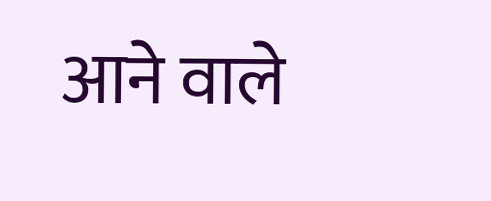आने वाले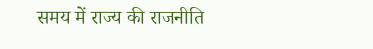समय में राज्य की राजनीति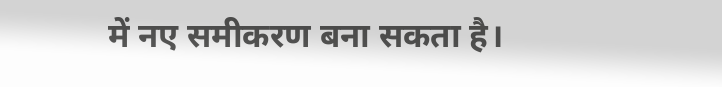में नए समीकरण बना सकता है।